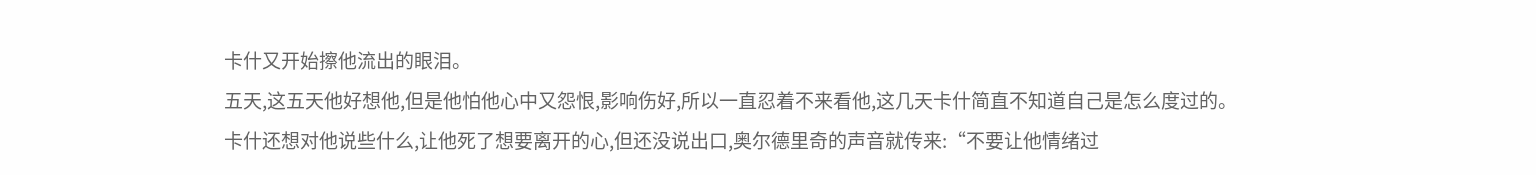卡什又开始擦他流出的眼泪。
五天,这五天他好想他,但是他怕他心中又怨恨,影响伤好,所以一直忍着不来看他,这几天卡什简直不知道自己是怎么度过的。
卡什还想对他说些什么,让他死了想要离开的心,但还没说出口,奥尔德里奇的声音就传来:“不要让他情绪过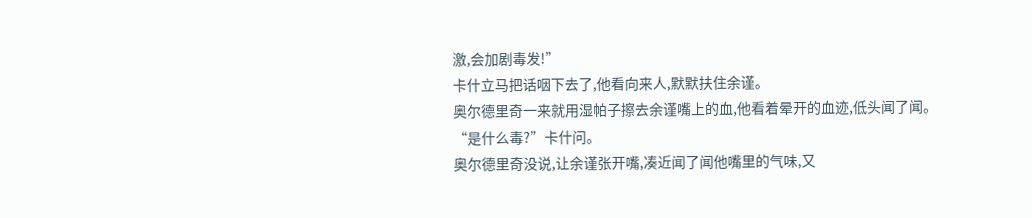激,会加剧毒发!”
卡什立马把话咽下去了,他看向来人,默默扶住余谨。
奥尔德里奇一来就用湿帕子擦去余谨嘴上的血,他看着晕开的血迹,低头闻了闻。
“是什么毒?”卡什问。
奥尔德里奇没说,让余谨张开嘴,凑近闻了闻他嘴里的气味,又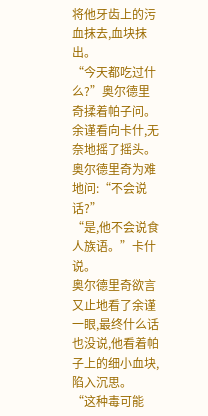将他牙齿上的污血抹去,血块抹出。
“今天都吃过什么?”奥尔德里奇揉着帕子问。
余谨看向卡什,无奈地摇了摇头。
奥尔德里奇为难地问:“不会说话?”
“是,他不会说食人族语。”卡什说。
奥尔德里奇欲言又止地看了余谨一眼,最终什么话也没说,他看着帕子上的细小血块,陷入沉思。
“这种毒可能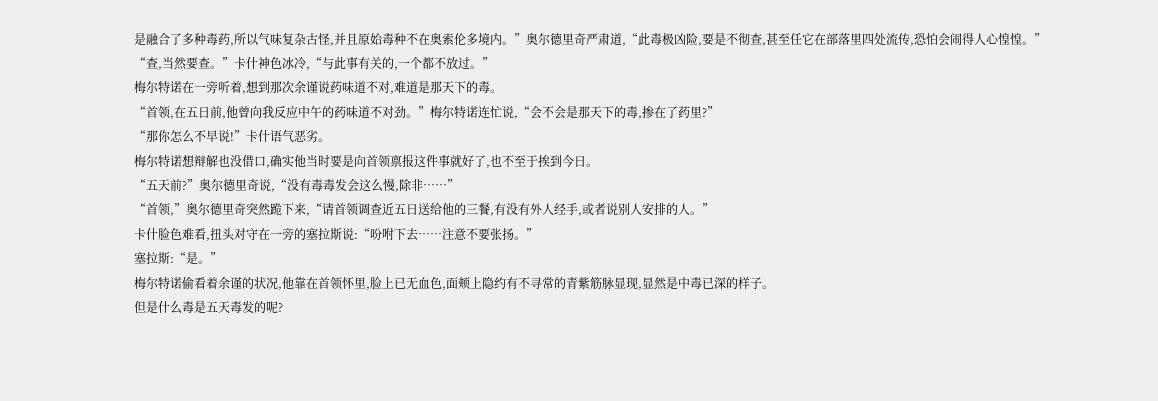是融合了多种毒药,所以气味复杂古怪,并且原始毒种不在奥索伦多境内。”奥尔德里奇严肃道,“此毒极凶险,要是不彻查,甚至任它在部落里四处流传,恐怕会闹得人心惶惶。”
“查,当然要查。”卡什神色冰冷,“与此事有关的,一个都不放过。”
梅尔特诺在一旁听着,想到那次余谨说药味道不对,难道是那天下的毒。
“首领,在五日前,他曾向我反应中午的药味道不对劲。”梅尔特诺连忙说,“会不会是那天下的毒,掺在了药里?”
“那你怎么不早说!”卡什语气恶劣。
梅尔特诺想辩解也没借口,确实他当时要是向首领禀报这件事就好了,也不至于挨到今日。
“五天前?”奥尔德里奇说,“没有毒毒发会这么慢,除非……”
“首领,”奥尔德里奇突然跪下来,“请首领调查近五日送给他的三餐,有没有外人经手,或者说别人安排的人。”
卡什脸色难看,扭头对守在一旁的塞拉斯说:“吩咐下去……注意不要张扬。”
塞拉斯:“是。”
梅尔特诺偷看着余谨的状况,他靠在首领怀里,脸上已无血色,面颊上隐约有不寻常的青紫筋脉显现,显然是中毒已深的样子。
但是什么毒是五天毒发的呢?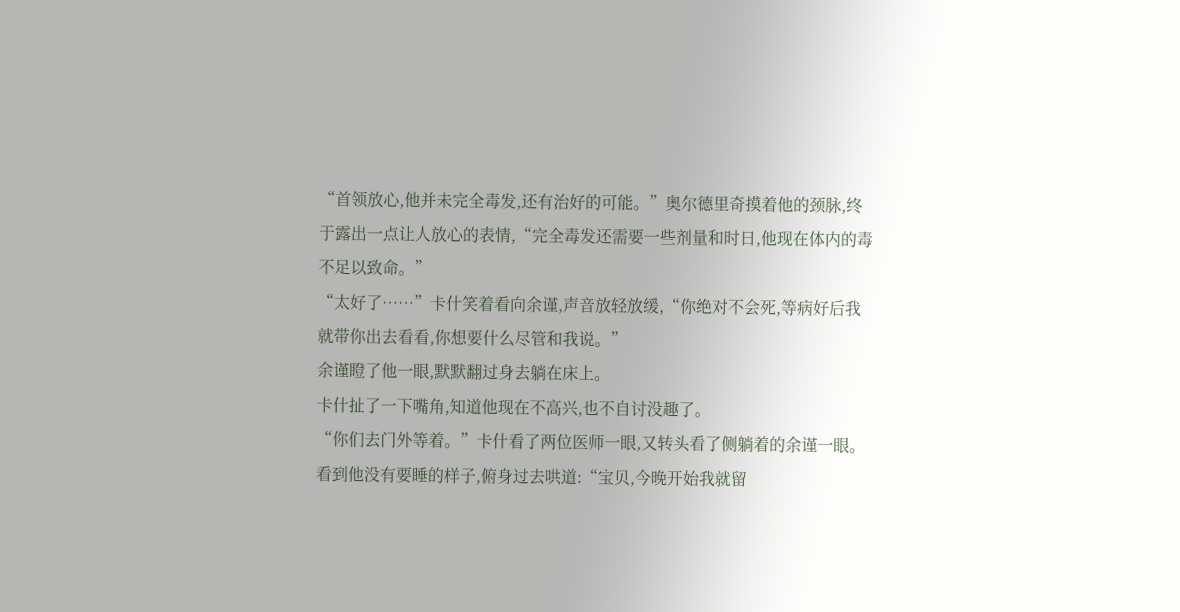“首领放心,他并未完全毒发,还有治好的可能。”奥尔德里奇摸着他的颈脉,终于露出一点让人放心的表情,“完全毒发还需要一些剂量和时日,他现在体内的毒不足以致命。”
“太好了……”卡什笑着看向余谨,声音放轻放缓,“你绝对不会死,等病好后我就带你出去看看,你想要什么尽管和我说。”
余谨瞪了他一眼,默默翻过身去躺在床上。
卡什扯了一下嘴角,知道他现在不高兴,也不自讨没趣了。
“你们去门外等着。”卡什看了两位医师一眼,又转头看了侧躺着的余谨一眼。
看到他没有要睡的样子,俯身过去哄道:“宝贝,今晚开始我就留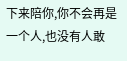下来陪你,你不会再是一个人,也没有人敢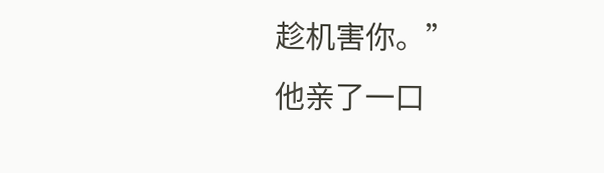趁机害你。”
他亲了一口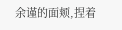余谨的面颊,捏着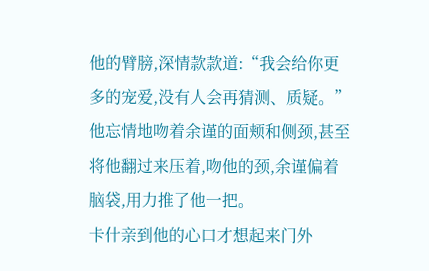他的臂膀,深情款款道:“我会给你更多的宠爱,没有人会再猜测、质疑。”
他忘情地吻着余谨的面颊和侧颈,甚至将他翻过来压着,吻他的颈,余谨偏着脑袋,用力推了他一把。
卡什亲到他的心口才想起来门外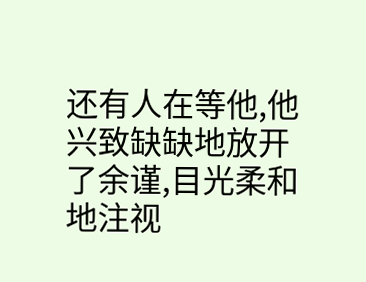还有人在等他,他兴致缺缺地放开了余谨,目光柔和地注视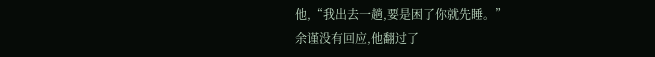他,“我出去一趟,要是困了你就先睡。”
余谨没有回应,他翻过了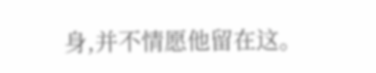身,并不情愿他留在这。